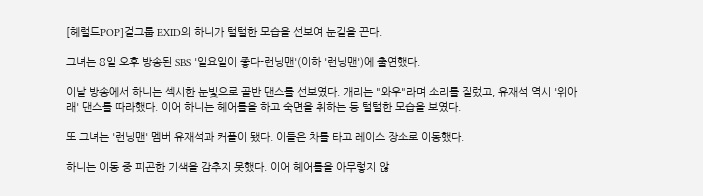[헤럴드POP]걸그룹 EXID의 하니가 털털한 모습을 선보여 눈길을 끈다.

그녀는 8일 오후 방송된 SBS '일요일이 좋다-런닝맨'(이하 '런닝맨')에 출연했다.

이날 방송에서 하니는 섹시한 눈빛으로 골반 댄스를 선보였다. 개리는 "와우"라며 소리를 질렀고, 유재석 역시 '위아래' 댄스를 따라했다. 이어 하니는 헤어롤을 하고 숙면을 취하는 등 털털한 모습을 보였다.

또 그녀는 '런닝맨' 멤버 유재석과 커플이 됐다. 이들은 차를 타고 레이스 장소로 이동했다.

하니는 이동 중 피곤한 기색을 감추지 못했다. 이어 헤어롤을 아무렇지 않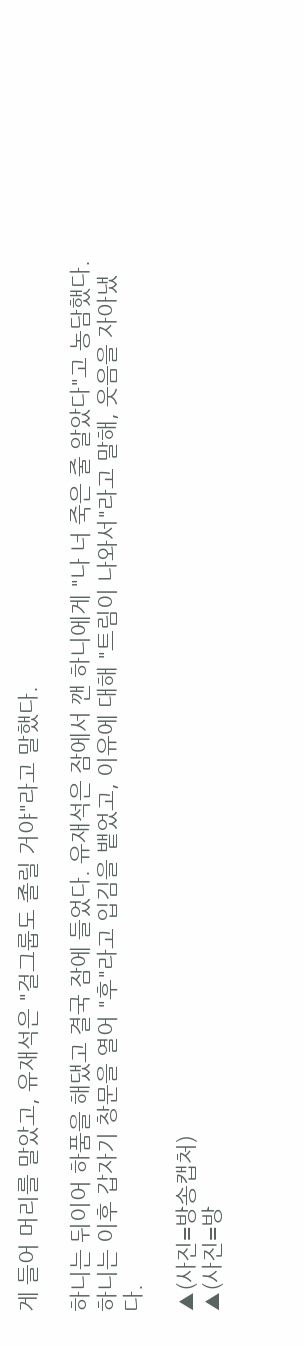게 들어 머리를 말았고, 유재석은 "걸그룹도 졸릴 거야"라고 말했다.

하니는 뒤이어 하품을 해댔고 결국 잠에 들었다. 유재석은 잠에서 깬 하니에게 "나 너 죽은 줄 알았다"고 농담했다. 하니는 이후 갑자기 창문을 열어 "후"라고 입김을 뱉었고, 이유에 대해 "트림이 나와서"라고 말해, 웃음을 자아냈다.

▲(사진=방송캡처)
▲(사진=방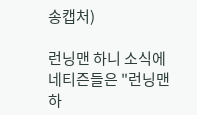송캡처)

런닝맨 하니 소식에 네티즌들은 "런닝맨 하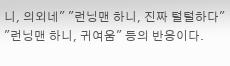니, 의외네" "런닝맨 하니, 진짜 털털하다" "런닝맨 하니, 귀여움" 등의 반응이다.